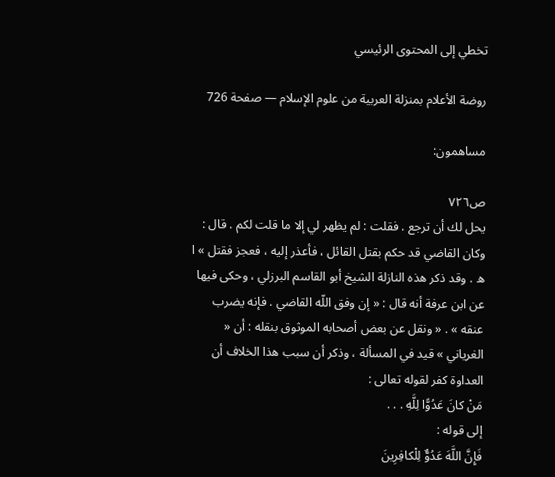تخطي إلى المحتوى الرئيسي

روضة الأعلام بمنزلة العربية من علوم الإسلام — صفحة 726

مساهمون:

ص٧٢٦
يحل لك أن ترجع . فقلت : لم يظهر لي إلا ما قلت لكم . قال : وكان القاضي قد حكم بقتل القائل ، فأعذر إليه ، فعجز فقتل » ا ه . وقد ذكر هذه النازلة الشيخ أبو القاسم البرزلي ، وحكى فيها عن ابن عرفة أنه قال : « إن وفق اللّه القاضي . فإنه يضرب عنقه » . « ونقل عن بعض أصحابه الموثوق بنقله : أن « الغرياني » قيد في المسألة ، وذكر أن سبب هذا الخلاف أن العداوة كفر لقوله تعالى :
مَنْ كانَ عَدُوًّا لِلَّهِ . . .
إلى قوله :
فَإِنَّ اللَّهَ عَدُوٌّ لِلْكافِرِينَ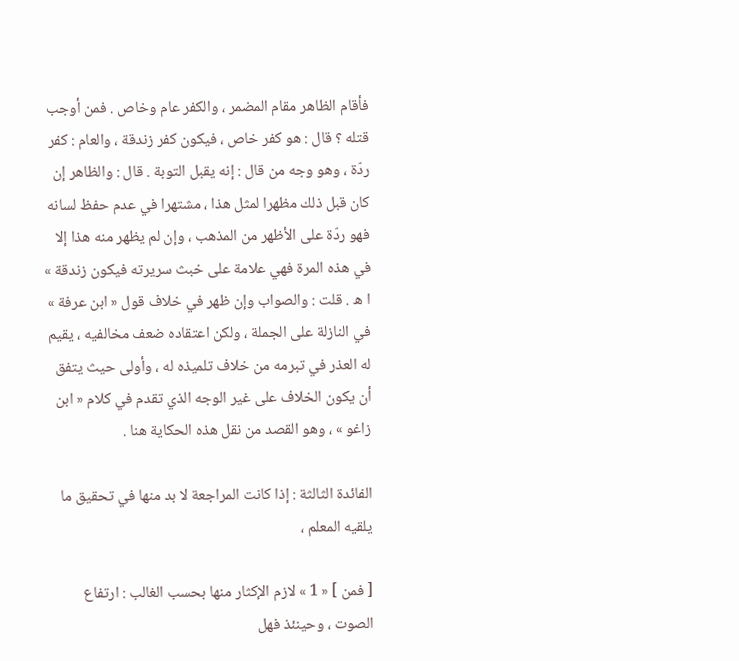فأقام الظاهر مقام المضمر ، والكفر عام وخاص . فمن أوجب قتله ؟ قال : هو كفر خاص ، فيكون كفر زندقة ، والعام : كفر ردّة ، وهو وجه من قال : إنه يقبل التوبة . قال : والظاهر إن كان قبل ذلك مظهرا لمثل هذا ، مشتهرا في عدم حفظ لسانه فهو ردّة على الأظهر من المذهب ، وإن لم يظهر منه هذا إلا في هذه المرة فهي علامة على خبث سريرته فيكون زندقة » ا ه . قلت : والصواب وإن ظهر في خلاف قول « ابن عرفة » في النازلة على الجملة ، ولكن اعتقاده ضعف مخالفيه ، يقيم له العذر في تبرمه من خلاف تلميذه له ، وأولى حيث يتفق أن يكون الخلاف على غير الوجه الذي تقدم في كلام « ابن زاغو » ، وهو القصد من نقل هذه الحكاية هنا .

الفائدة الثالثة : إذا كانت المراجعة لا بد منها في تحقيق ما يلقيه المعلم ،

[ فمن ] « 1 » لازم الإكثار منها بحسب الغالب : ارتفاع الصوت ، وحينئذ فهل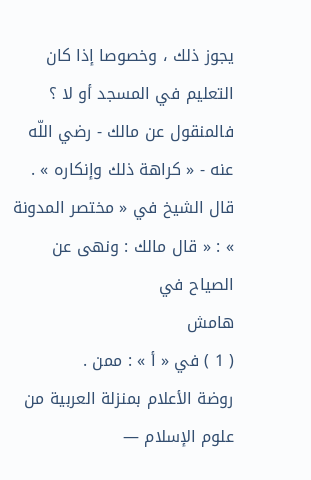يجوز ذلك ، وخصوصا إذا كان التعليم في المسجد أو لا ؟ فالمنقول عن مالك - رضي اللّه عنه - « كراهة ذلك وإنكاره » . قال الشيخ في « مختصر المدونة » : « قال مالك : ونهى عن الصياح في
هامش
( 1 ) في « أ » : ممن .
روضة الأعلام بمنزلة العربية من علوم الإسلام —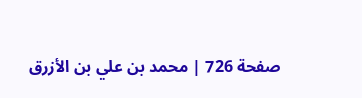صفحة 726 | محمد بن علي بن الأزرق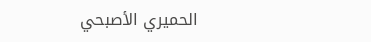الحميري الأصبحي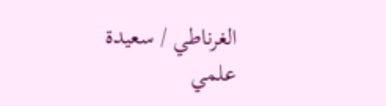الغرناطي / سعيدة علمي